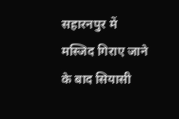सहारनपुर में मस्जिद गिराए जाने के बाद सियासी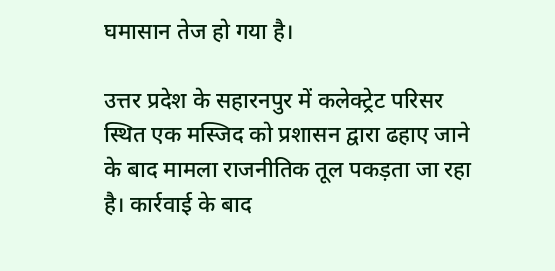घमासान तेज हो गया है।

उत्तर प्रदेश के सहारनपुर में कलेक्ट्रेट परिसर स्थित एक मस्जिद को प्रशासन द्वारा ढहाए जाने के बाद मामला राजनीतिक तूल पकड़ता जा रहा है। कार्रवाई के बाद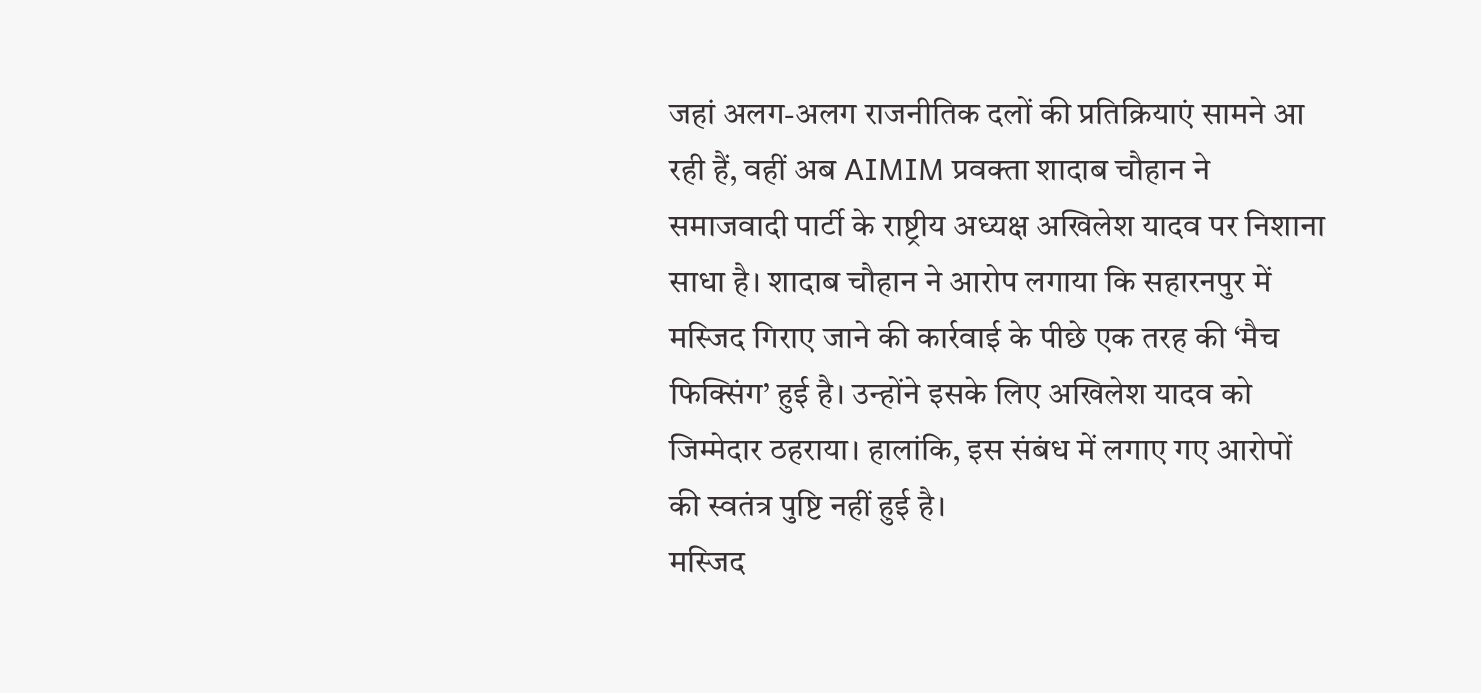जहां अलग-अलग राजनीतिक दलों की प्रतिक्रियाएं सामने आ रही हैं, वहीं अब AIMIM प्रवक्ता शादाब चौहान ने समाजवादी पार्टी के राष्ट्रीय अध्यक्ष अखिलेश यादव पर निशाना साधा है। शादाब चौहान ने आरोप लगाया कि सहारनपुर में मस्जिद गिराए जाने की कार्रवाई के पीछे एक तरह की ‘मैच फिक्सिंग’ हुई है। उन्होंने इसके लिए अखिलेश यादव को जिम्मेदार ठहराया। हालांकि, इस संबंध में लगाए गए आरोपों की स्वतंत्र पुष्टि नहीं हुई है।
मस्जिद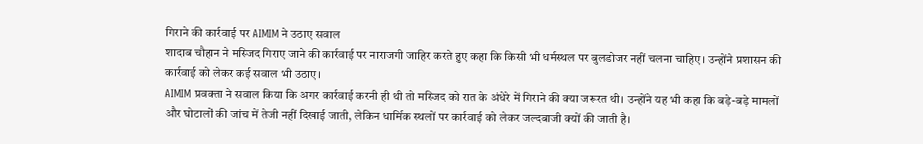गिराने की कार्रवाई पर AIMIM ने उठाए सवाल
शादाब चौहान ने मस्जिद गिराए जाने की कार्रवाई पर नाराजगी जाहिर करते हुए कहा कि किसी भी धर्मस्थल पर बुलडोजर नहीं चलना चाहिए। उन्होंने प्रशासन की कार्रवाई को लेकर कई सवाल भी उठाए।
AIMIM प्रवक्ता ने सवाल किया कि अगर कार्रवाई करनी ही थी तो मस्जिद को रात के अंधेरे में गिराने की क्या जरूरत थी। उन्होंने यह भी कहा कि बड़े-बड़े मामलों और घोटालों की जांच में तेजी नहीं दिखाई जाती, लेकिन धार्मिक स्थलों पर कार्रवाई को लेकर जल्दबाजी क्यों की जाती है।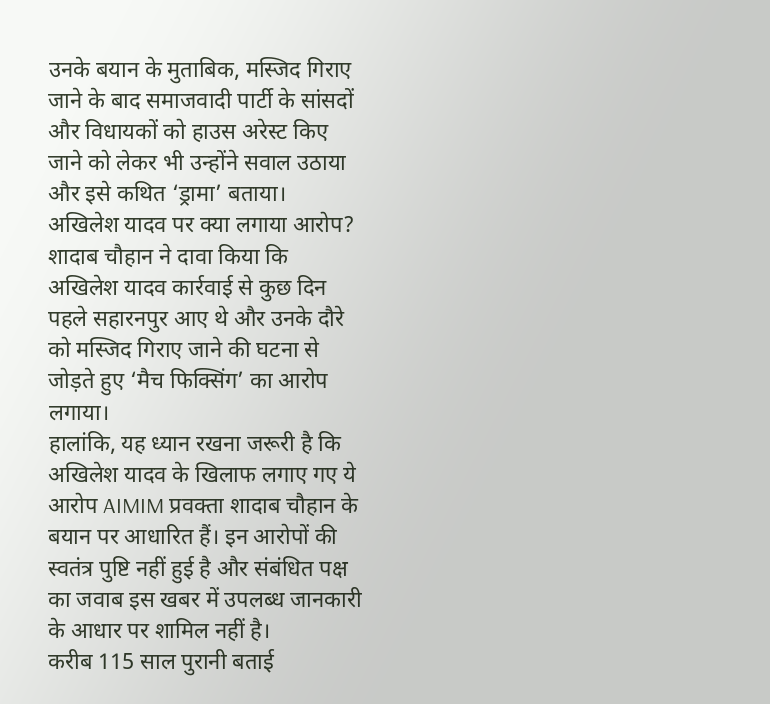उनके बयान के मुताबिक, मस्जिद गिराए जाने के बाद समाजवादी पार्टी के सांसदों और विधायकों को हाउस अरेस्ट किए जाने को लेकर भी उन्होंने सवाल उठाया और इसे कथित ‘ड्रामा’ बताया।
अखिलेश यादव पर क्या लगाया आरोप?
शादाब चौहान ने दावा किया कि अखिलेश यादव कार्रवाई से कुछ दिन पहले सहारनपुर आए थे और उनके दौरे को मस्जिद गिराए जाने की घटना से जोड़ते हुए ‘मैच फिक्सिंग’ का आरोप लगाया।
हालांकि, यह ध्यान रखना जरूरी है कि अखिलेश यादव के खिलाफ लगाए गए ये आरोप AIMIM प्रवक्ता शादाब चौहान के बयान पर आधारित हैं। इन आरोपों की स्वतंत्र पुष्टि नहीं हुई है और संबंधित पक्ष का जवाब इस खबर में उपलब्ध जानकारी के आधार पर शामिल नहीं है।
करीब 115 साल पुरानी बताई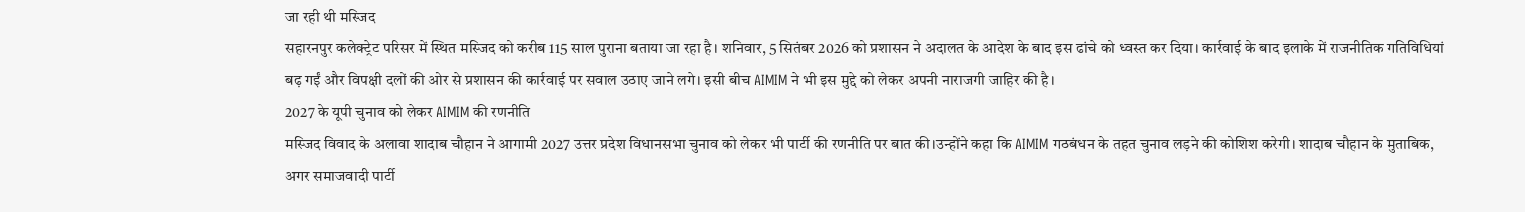जा रही थी मस्जिद
सहारनपुर कलेक्ट्रेट परिसर में स्थित मस्जिद को करीब 115 साल पुराना बताया जा रहा है। शनिवार, 5 सितंबर 2026 को प्रशासन ने अदालत के आदेश के बाद इस ढांचे को ध्वस्त कर दिया। कार्रवाई के बाद इलाके में राजनीतिक गतिविधियां बढ़ गईं और विपक्षी दलों की ओर से प्रशासन की कार्रवाई पर सवाल उठाए जाने लगे। इसी बीच AIMIM ने भी इस मुद्दे को लेकर अपनी नाराजगी जाहिर की है।
2027 के यूपी चुनाव को लेकर AIMIM की रणनीति
मस्जिद विवाद के अलावा शादाब चौहान ने आगामी 2027 उत्तर प्रदेश विधानसभा चुनाव को लेकर भी पार्टी की रणनीति पर बात की।उन्होंने कहा कि AIMIM गठबंधन के तहत चुनाव लड़ने की कोशिश करेगी। शादाब चौहान के मुताबिक, अगर समाजवादी पार्टी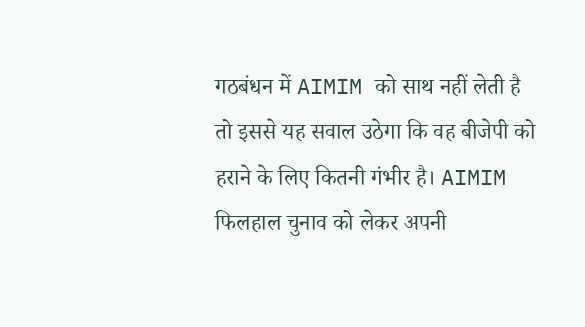गठबंधन में AIMIM को साथ नहीं लेती है तो इससे यह सवाल उठेगा कि वह बीजेपी को हराने के लिए कितनी गंभीर है। AIMIM फिलहाल चुनाव को लेकर अपनी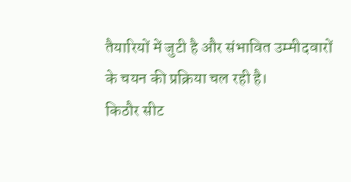तैयारियों में जुटी है और संभावित उम्मीदवारों के चयन की प्रक्रिया चल रही है।
किठौर सीट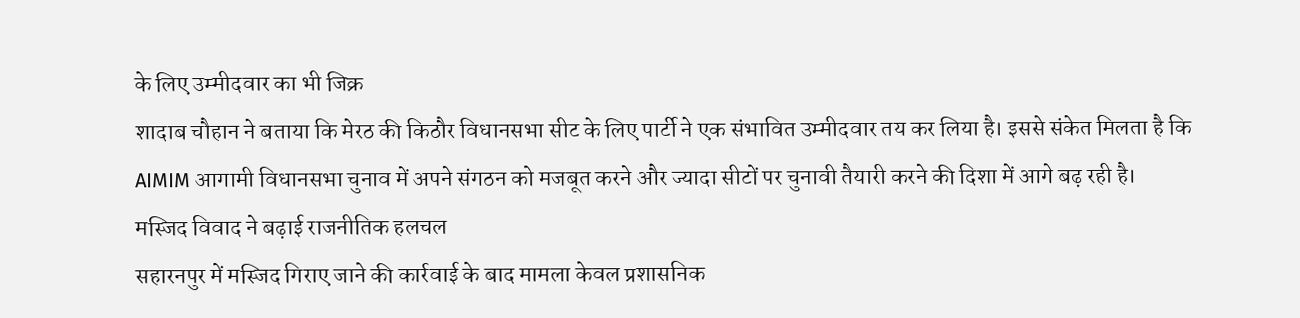के लिए उम्मीदवार का भी जिक्र
शादाब चौहान ने बताया कि मेरठ की किठौर विधानसभा सीट के लिए पार्टी ने एक संभावित उम्मीदवार तय कर लिया है। इससे संकेत मिलता है कि AIMIM आगामी विधानसभा चुनाव में अपने संगठन को मजबूत करने और ज्यादा सीटों पर चुनावी तैयारी करने की दिशा में आगे बढ़ रही है।
मस्जिद विवाद ने बढ़ाई राजनीतिक हलचल
सहारनपुर में मस्जिद गिराए जाने की कार्रवाई के बाद मामला केवल प्रशासनिक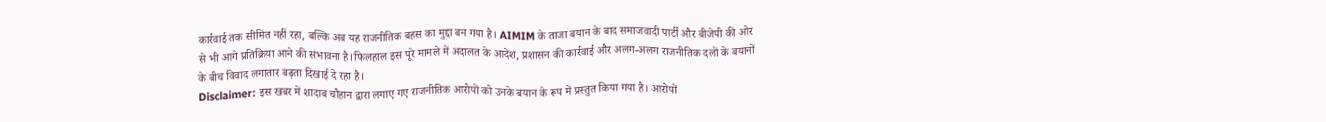कार्रवाई तक सीमित नहीं रहा, बल्कि अब यह राजनीतिक बहस का मुद्दा बन गया है। AIMIM के ताजा बयान के बाद समाजवादी पार्टी और बीजेपी की ओर से भी आगे प्रतिक्रिया आने की संभावना है।फिलहाल इस पूरे मामले में अदालत के आदेश, प्रशासन की कार्रवाई और अलग-अलग राजनीतिक दलों के बयानों के बीच विवाद लगातार बढ़ता दिखाई दे रहा है।
Disclaimer: इस खबर में शादाब चौहान द्वारा लगाए गए राजनीतिक आरोपों को उनके बयान के रूप में प्रस्तुत किया गया है। आरोपों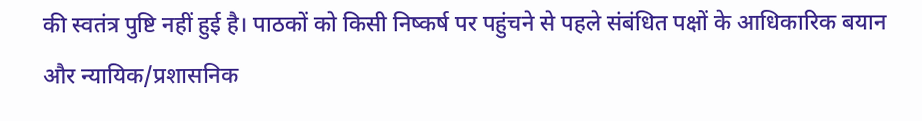की स्वतंत्र पुष्टि नहीं हुई है। पाठकों को किसी निष्कर्ष पर पहुंचने से पहले संबंधित पक्षों के आधिकारिक बयान और न्यायिक/प्रशासनिक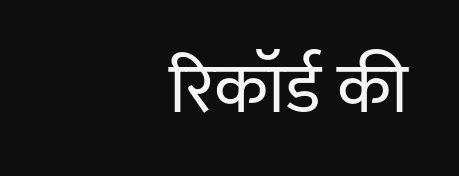रिकॉर्ड की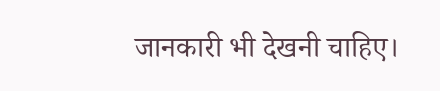जानकारी भी देखनी चाहिए।